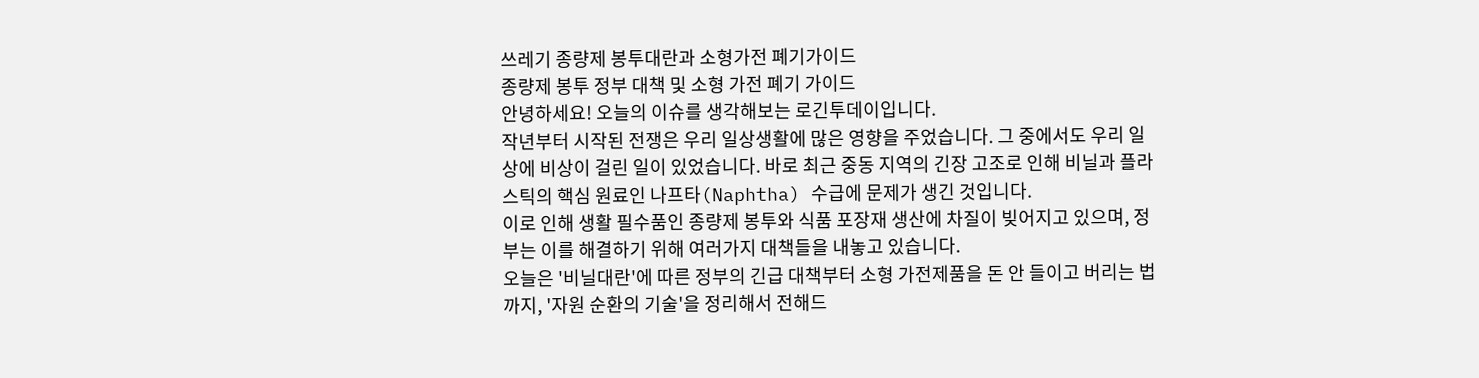쓰레기 종량제 봉투대란과 소형가전 폐기가이드
종량제 봉투 정부 대책 및 소형 가전 폐기 가이드
안녕하세요! 오늘의 이슈를 생각해보는 로긴투데이입니다.
작년부터 시작된 전쟁은 우리 일상생활에 많은 영향을 주었습니다. 그 중에서도 우리 일상에 비상이 걸린 일이 있었습니다. 바로 최근 중동 지역의 긴장 고조로 인해 비닐과 플라스틱의 핵심 원료인 나프타(Naphtha) 수급에 문제가 생긴 것입니다.
이로 인해 생활 필수품인 종량제 봉투와 식품 포장재 생산에 차질이 빚어지고 있으며, 정부는 이를 해결하기 위해 여러가지 대책들을 내놓고 있습니다.
오늘은 '비닐대란'에 따른 정부의 긴급 대책부터 소형 가전제품을 돈 안 들이고 버리는 법까지, '자원 순환의 기술'을 정리해서 전해드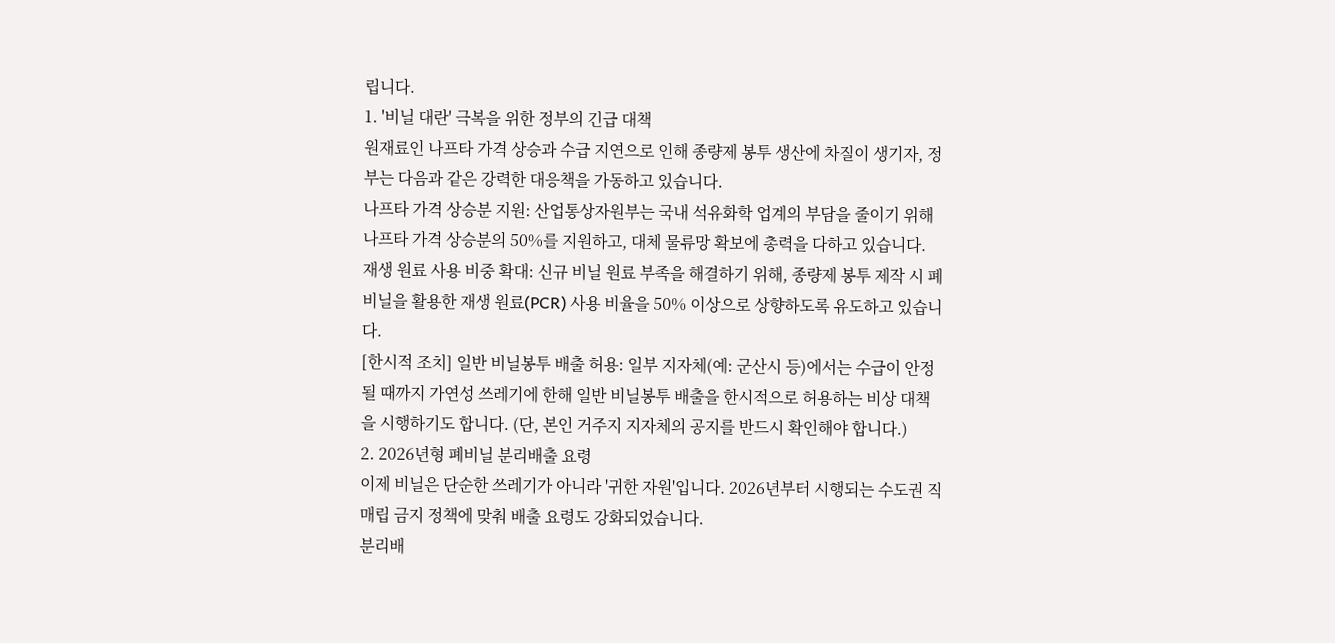립니다.
1. '비닐 대란' 극복을 위한 정부의 긴급 대책
원재료인 나프타 가격 상승과 수급 지연으로 인해 종량제 봉투 생산에 차질이 생기자, 정부는 다음과 같은 강력한 대응책을 가동하고 있습니다.
나프타 가격 상승분 지원: 산업통상자원부는 국내 석유화학 업계의 부담을 줄이기 위해 나프타 가격 상승분의 50%를 지원하고, 대체 물류망 확보에 총력을 다하고 있습니다.
재생 원료 사용 비중 확대: 신규 비닐 원료 부족을 해결하기 위해, 종량제 봉투 제작 시 폐비닐을 활용한 재생 원료(PCR) 사용 비율을 50% 이상으로 상향하도록 유도하고 있습니다.
[한시적 조치] 일반 비닐봉투 배출 허용: 일부 지자체(예: 군산시 등)에서는 수급이 안정될 때까지 가연성 쓰레기에 한해 일반 비닐봉투 배출을 한시적으로 허용하는 비상 대책을 시행하기도 합니다. (단, 본인 거주지 지자체의 공지를 반드시 확인해야 합니다.)
2. 2026년형 폐비닐 분리배출 요령
이제 비닐은 단순한 쓰레기가 아니라 '귀한 자원'입니다. 2026년부터 시행되는 수도권 직매립 금지 정책에 맞춰 배출 요령도 강화되었습니다.
분리배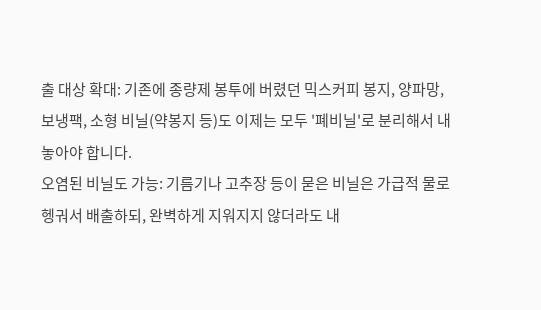출 대상 확대: 기존에 종량제 봉투에 버렸던 믹스커피 봉지, 양파망, 보냉팩, 소형 비닐(약봉지 등)도 이제는 모두 '폐비닐'로 분리해서 내놓아야 합니다.
오염된 비닐도 가능: 기름기나 고추장 등이 묻은 비닐은 가급적 물로 헹궈서 배출하되, 완벽하게 지워지지 않더라도 내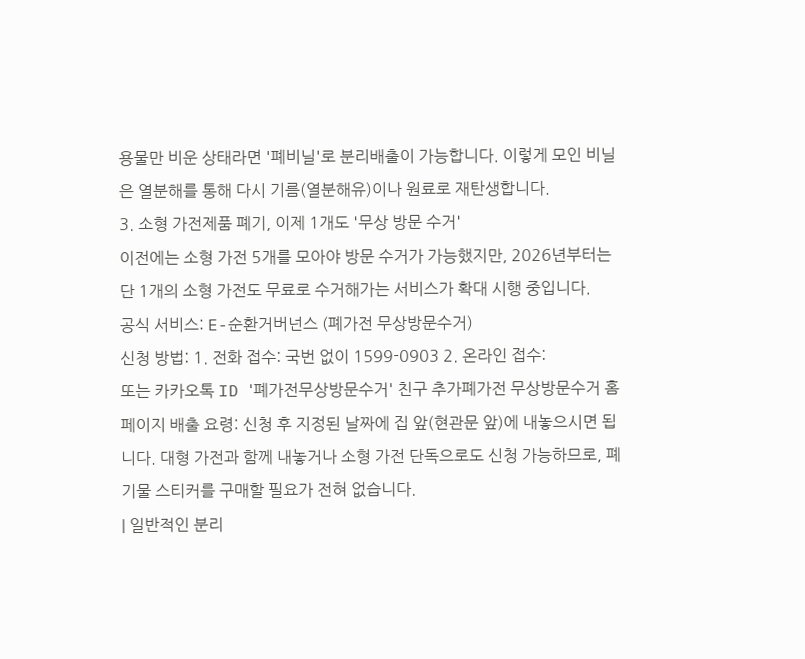용물만 비운 상태라면 '폐비닐'로 분리배출이 가능합니다. 이렇게 모인 비닐은 열분해를 통해 다시 기름(열분해유)이나 원료로 재탄생합니다.
3. 소형 가전제품 폐기, 이제 1개도 '무상 방문 수거'
이전에는 소형 가전 5개를 모아야 방문 수거가 가능했지만, 2026년부터는 단 1개의 소형 가전도 무료로 수거해가는 서비스가 확대 시행 중입니다.
공식 서비스: E-순환거버넌스 (폐가전 무상방문수거)
신청 방법: 1. 전화 접수: 국번 없이 1599-0903 2. 온라인 접수:
또는 카카오톡 ID '폐가전무상방문수거' 친구 추가폐가전 무상방문수거 홈페이지 배출 요령: 신청 후 지정된 날짜에 집 앞(현관문 앞)에 내놓으시면 됩니다. 대형 가전과 함께 내놓거나 소형 가전 단독으로도 신청 가능하므로, 폐기물 스티커를 구매할 필요가 전혀 없습니다.
| 일반적인 분리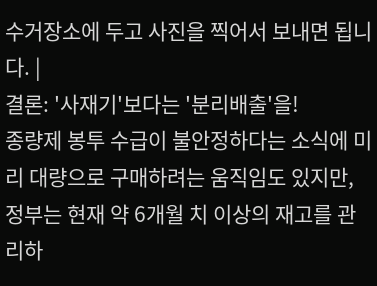수거장소에 두고 사진을 찍어서 보내면 됩니다. |
결론: '사재기'보다는 '분리배출'을!
종량제 봉투 수급이 불안정하다는 소식에 미리 대량으로 구매하려는 움직임도 있지만, 정부는 현재 약 6개월 치 이상의 재고를 관리하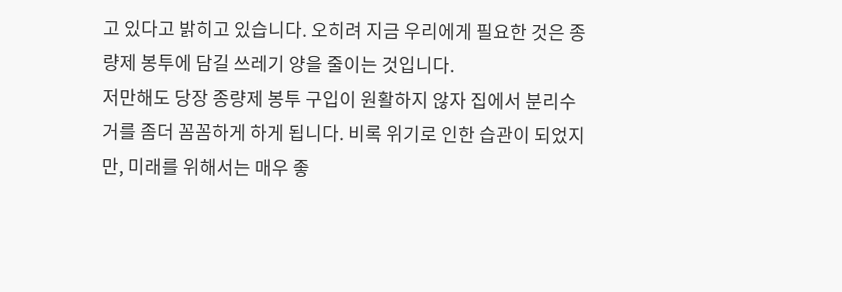고 있다고 밝히고 있습니다. 오히려 지금 우리에게 필요한 것은 종량제 봉투에 담길 쓰레기 양을 줄이는 것입니다.
저만해도 당장 종량제 봉투 구입이 원활하지 않자 집에서 분리수거를 좀더 꼼꼼하게 하게 됩니다. 비록 위기로 인한 습관이 되었지만, 미래를 위해서는 매우 좋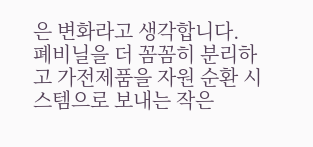은 변화라고 생각합니다.
폐비닐을 더 꼼꼼히 분리하고 가전제품을 자원 순환 시스템으로 보내는 작은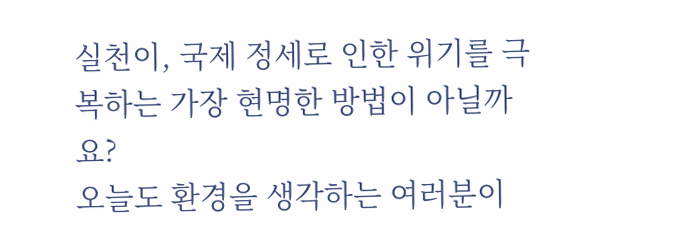실천이, 국제 정세로 인한 위기를 극복하는 가장 현명한 방법이 아닐까요?
오늘도 환경을 생각하는 여러분이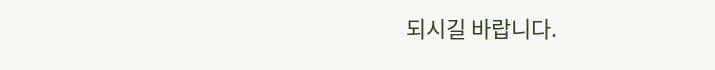되시길 바랍니다.